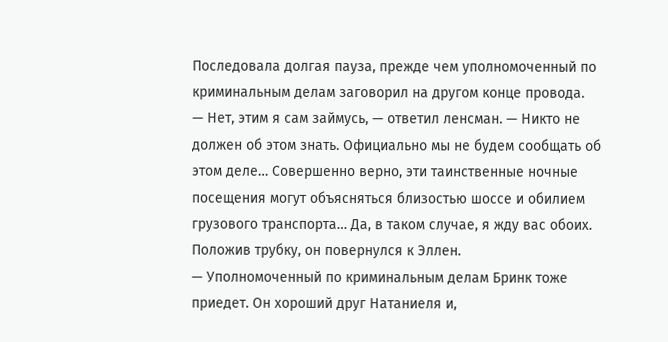Последовала долгая пауза, прежде чем уполномоченный по криминальным делам заговорил на другом конце провода.
— Нет, этим я сам займусь, — ответил ленсман. — Никто не должен об этом знать. Официально мы не будем сообщать об этом деле… Совершенно верно, эти таинственные ночные посещения могут объясняться близостью шоссе и обилием грузового транспорта… Да, в таком случае, я жду вас обоих.
Положив трубку, он повернулся к Эллен.
— Уполномоченный по криминальным делам Бринк тоже приедет. Он хороший друг Натаниеля и,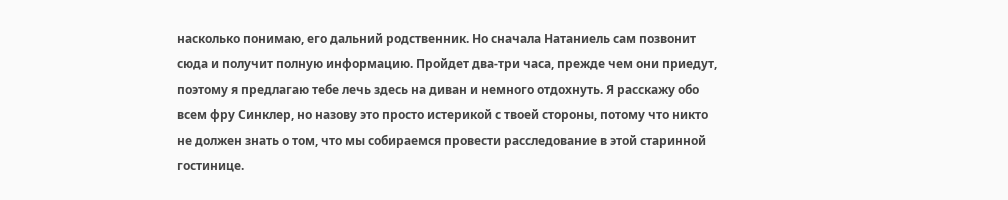насколько понимаю, его дальний родственник. Но сначала Натаниель сам позвонит сюда и получит полную информацию. Пройдет два-три часа, прежде чем они приедут, поэтому я предлагаю тебе лечь здесь на диван и немного отдохнуть. Я расскажу обо всем фру Синклер, но назову это просто истерикой с твоей стороны, потому что никто не должен знать о том, что мы собираемся провести расследование в этой старинной гостинице.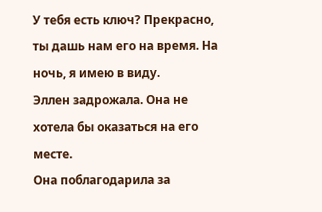У тебя есть ключ? Прекрасно, ты дашь нам его на время. На ночь, я имею в виду.
Эллен задрожала. Она не хотела бы оказаться на его месте.
Она поблагодарила за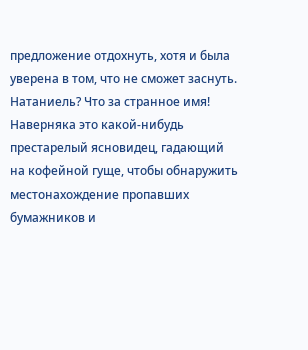предложение отдохнуть, хотя и была уверена в том, что не сможет заснуть.
Натаниель? Что за странное имя! Наверняка это какой-нибудь престарелый ясновидец, гадающий на кофейной гуще, чтобы обнаружить местонахождение пропавших бумажников и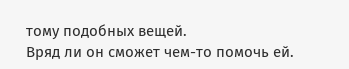тому подобных вещей.
Вряд ли он сможет чем-то помочь ей.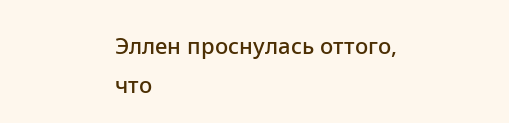Эллен проснулась оттого, что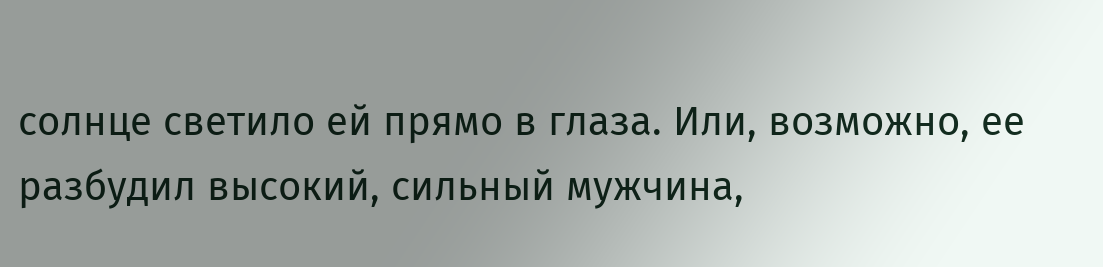солнце светило ей прямо в глаза. Или, возможно, ее разбудил высокий, сильный мужчина,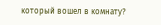который вошел в комнату?